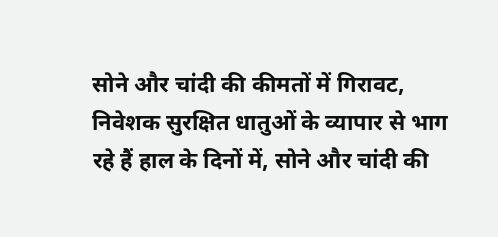सोने और चांदी की कीमतों में गिरावट, निवेशक सुरक्षित धातुओं के व्यापार से भाग रहे हैं हाल के दिनों में, सोने और चांदी की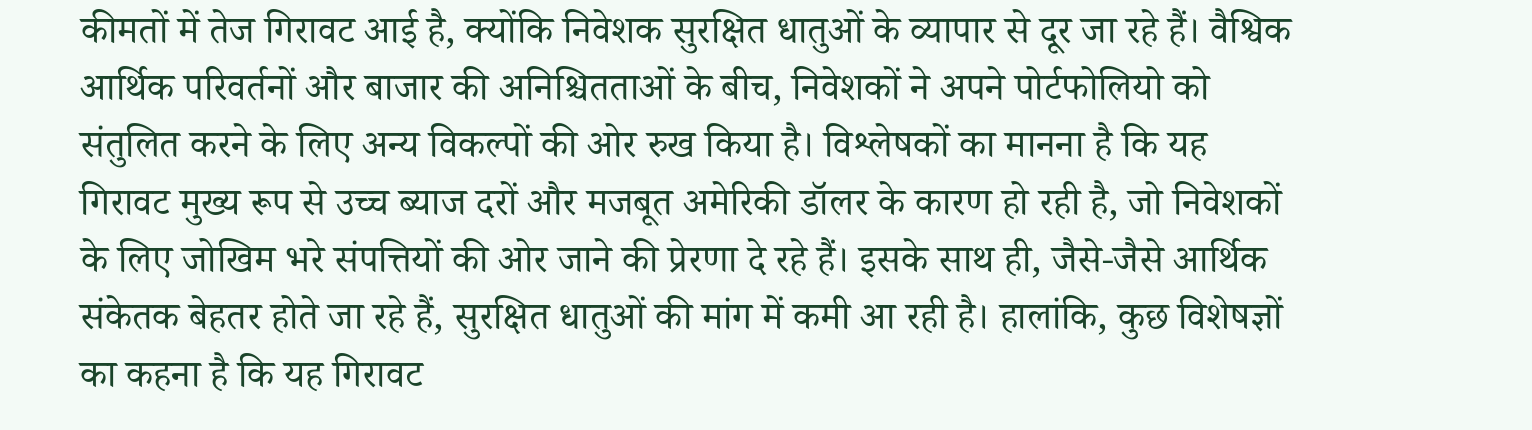कीमतों में तेज गिरावट आई है, क्योंकि निवेशक सुरक्षित धातुओं के व्यापार से दूर जा रहे हैं। वैश्विक आर्थिक परिवर्तनों और बाजार की अनिश्चितताओं के बीच, निवेशकों ने अपने पोर्टफोलियो को संतुलित करने के लिए अन्य विकल्पों की ओर रुख किया है। विश्लेषकों का मानना है कि यह गिरावट मुख्य रूप से उच्च ब्याज दरों और मजबूत अमेरिकी डॉलर के कारण हो रही है, जो निवेशकों के लिए जोखिम भरे संपत्तियों की ओर जाने की प्रेरणा दे रहे हैं। इसके साथ ही, जैसे-जैसे आर्थिक संकेतक बेहतर होते जा रहे हैं, सुरक्षित धातुओं की मांग में कमी आ रही है। हालांकि, कुछ विशेषज्ञों का कहना है कि यह गिरावट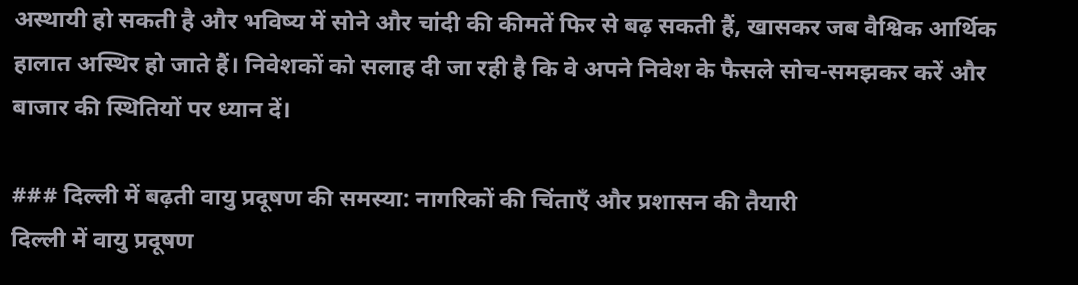अस्थायी हो सकती है और भविष्य में सोने और चांदी की कीमतें फिर से बढ़ सकती हैं, खासकर जब वैश्विक आर्थिक हालात अस्थिर हो जाते हैं। निवेशकों को सलाह दी जा रही है कि वे अपने निवेश के फैसले सोच-समझकर करें और बाजार की स्थितियों पर ध्यान दें।

### दिल्ली में बढ़ती वायु प्रदूषण की समस्या: नागरिकों की चिंताएँ और प्रशासन की तैयारी
दिल्ली में वायु प्रदूषण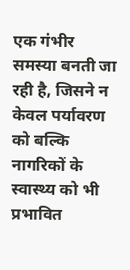एक गंभीर समस्या बनती जा रही है, जिसने न केवल पर्यावरण को बल्कि नागरिकों के स्वास्थ्य को भी प्रभावित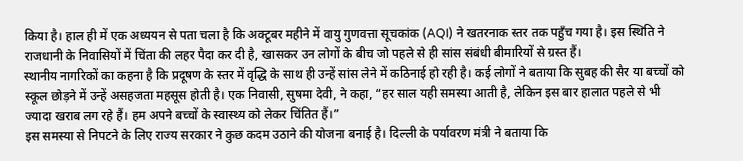किया है। हाल ही में एक अध्ययन से पता चला है कि अक्टूबर महीने में वायु गुणवत्ता सूचकांक (AQI) ने खतरनाक स्तर तक पहुँच गया है। इस स्थिति ने राजधानी के निवासियों में चिंता की लहर पैदा कर दी है, खासकर उन लोगों के बीच जो पहले से ही सांस संबंधी बीमारियों से ग्रस्त हैं।
स्थानीय नागरिकों का कहना है कि प्रदूषण के स्तर में वृद्धि के साथ ही उन्हें सांस लेने में कठिनाई हो रही है। कई लोगों ने बताया कि सुबह की सैर या बच्चों को स्कूल छोड़ने में उन्हें असहजता महसूस होती है। एक निवासी, सुषमा देवी, ने कहा, “हर साल यही समस्या आती है, लेकिन इस बार हालात पहले से भी ज्यादा खराब लग रहे हैं। हम अपने बच्चों के स्वास्थ्य को लेकर चिंतित हैं।”
इस समस्या से निपटने के लिए राज्य सरकार ने कुछ कदम उठाने की योजना बनाई है। दिल्ली के पर्यावरण मंत्री ने बताया कि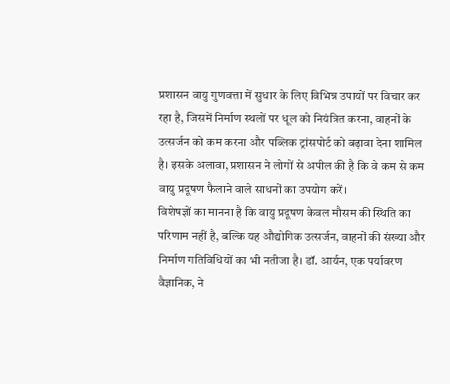प्रशासन वायु गुणवत्ता में सुधार के लिए विभिन्न उपायों पर विचार कर रहा है, जिसमें निर्माण स्थलों पर धूल को नियंत्रित करना, वाहनों के उत्सर्जन को कम करना और पब्लिक ट्रांसपोर्ट को बढ़ावा देना शामिल है। इसके अलावा, प्रशासन ने लोगों से अपील की है कि वे कम से कम वायु प्रदूषण फैलाने वाले साधनों का उपयोग करें।
विशेषज्ञों का मानना है कि वायु प्रदूषण केवल मौसम की स्थिति का परिणाम नहीं है, बल्कि यह औद्योगिक उत्सर्जन, वाहनों की संख्या और निर्माण गतिविधियों का भी नतीजा है। डॉ. आर्यन, एक पर्यावरण वैज्ञानिक, ने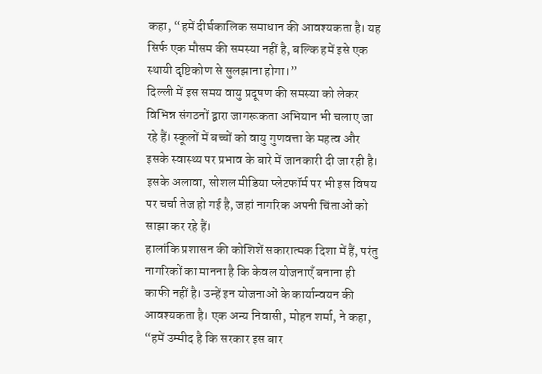कहा, “हमें दीर्घकालिक समाधान की आवश्यकता है। यह सिर्फ एक मौसम की समस्या नहीं है, बल्कि हमें इसे एक स्थायी दृष्टिकोण से सुलझाना होगा।”
दिल्ली में इस समय वायु प्रदूषण की समस्या को लेकर विभिन्न संगठनों द्वारा जागरूकता अभियान भी चलाए जा रहे हैं। स्कूलों में बच्चों को वायु गुणवत्ता के महत्व और इसके स्वास्थ्य पर प्रभाव के बारे में जानकारी दी जा रही है। इसके अलावा, सोशल मीडिया प्लेटफॉर्म पर भी इस विषय पर चर्चा तेज हो गई है, जहां नागरिक अपनी चिंताओं को साझा कर रहे हैं।
हालांकि प्रशासन की कोशिशें सकारात्मक दिशा में हैं, परंतु नागरिकों का मानना है कि केवल योजनाएँ बनाना ही काफी नहीं है। उन्हें इन योजनाओं के कार्यान्वयन की आवश्यकता है। एक अन्य निवासी, मोहन शर्मा, ने कहा, “हमें उम्मीद है कि सरकार इस बार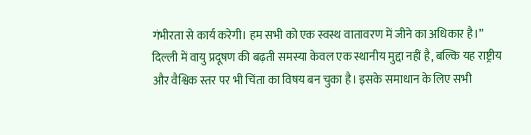गंभीरता से कार्य करेगी। हम सभी को एक स्वस्थ वातावरण में जीने का अधिकार है।”
दिल्ली में वायु प्रदूषण की बढ़ती समस्या केवल एक स्थानीय मुद्दा नहीं है, बल्कि यह राष्ट्रीय और वैश्विक स्तर पर भी चिंता का विषय बन चुका है। इसके समाधान के लिए सभी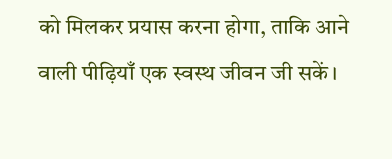को मिलकर प्रयास करना होगा, ताकि आने वाली पीढ़ियाँ एक स्वस्थ जीवन जी सकें।